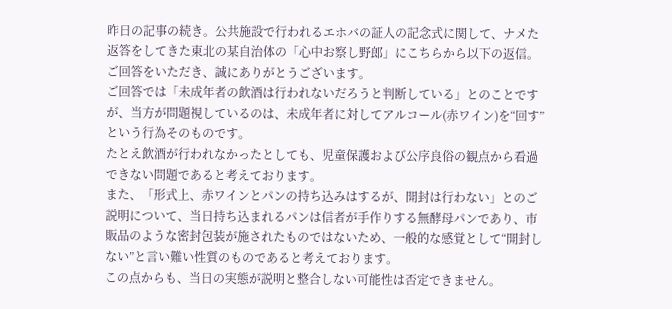昨日の記事の続き。公共施設で行われるエホバの証人の記念式に関して、ナメた返答をしてきた東北の某自治体の「心中お察し野郎」にこちらから以下の返信。
ご回答をいただき、誠にありがとうございます。
ご回答では「未成年者の飲酒は行われないだろうと判断している」とのことですが、当方が問題視しているのは、未成年者に対してアルコール(赤ワイン)を“回す”という行為そのものです。
たとえ飲酒が行われなかったとしても、児童保護および公序良俗の観点から看過できない問題であると考えております。
また、「形式上、赤ワインとパンの持ち込みはするが、開封は行わない」とのご説明について、当日持ち込まれるパンは信者が手作りする無酵母パンであり、市販品のような密封包装が施されたものではないため、一般的な感覚として“開封しない”と言い難い性質のものであると考えております。
この点からも、当日の実態が説明と整合しない可能性は否定できません。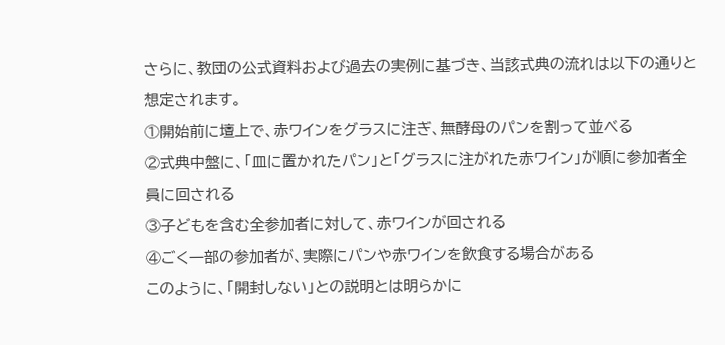さらに、教団の公式資料および過去の実例に基づき、当該式典の流れは以下の通りと想定されます。
①開始前に壇上で、赤ワインをグラスに注ぎ、無酵母のパンを割って並べる
②式典中盤に、「皿に置かれたパン」と「グラスに注がれた赤ワイン」が順に参加者全員に回される
③子どもを含む全参加者に対して、赤ワインが回される
④ごく一部の参加者が、実際にパンや赤ワインを飲食する場合がある
このように、「開封しない」との説明とは明らかに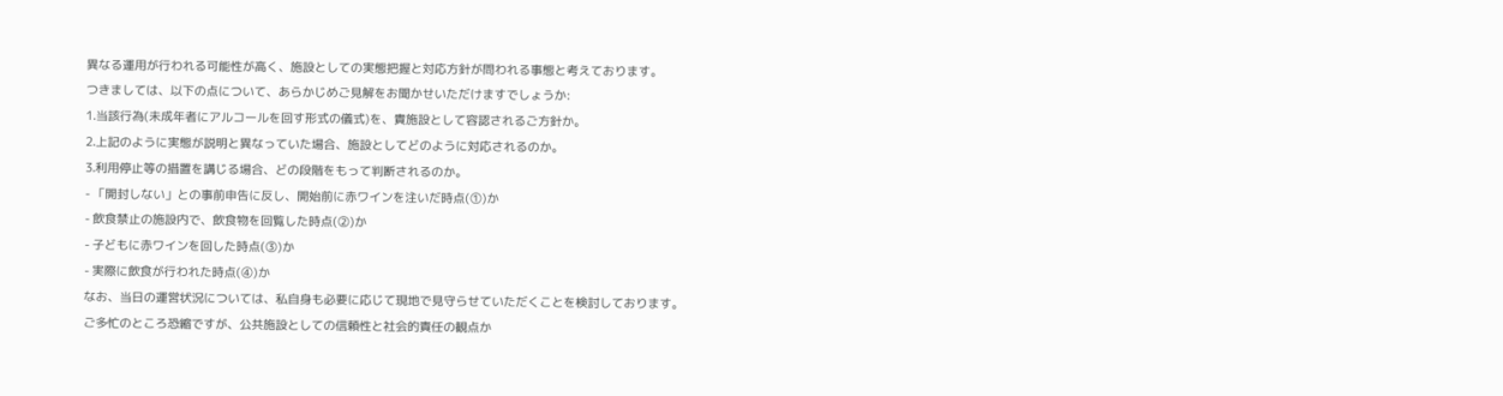異なる運用が行われる可能性が高く、施設としての実態把握と対応方針が問われる事態と考えております。
つきましては、以下の点について、あらかじめご見解をお聞かせいただけますでしょうか:
1.当該行為(未成年者にアルコールを回す形式の儀式)を、貴施設として容認されるご方針か。
2.上記のように実態が説明と異なっていた場合、施設としてどのように対応されるのか。
3.利用停止等の措置を講じる場合、どの段階をもって判断されるのか。
- 「開封しない」との事前申告に反し、開始前に赤ワインを注いだ時点(①)か
- 飲食禁止の施設内で、飲食物を回覧した時点(②)か
- 子どもに赤ワインを回した時点(③)か
- 実際に飲食が行われた時点(④)か
なお、当日の運営状況については、私自身も必要に応じて現地で見守らせていただくことを検討しております。
ご多忙のところ恐縮ですが、公共施設としての信頼性と社会的責任の観点か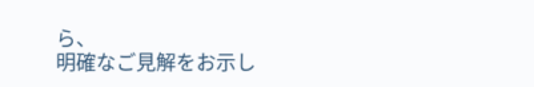ら、
明確なご見解をお示し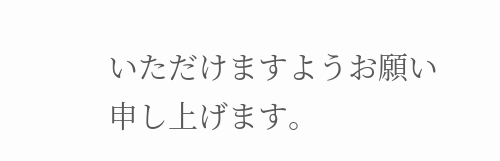いただけますようお願い申し上げます。